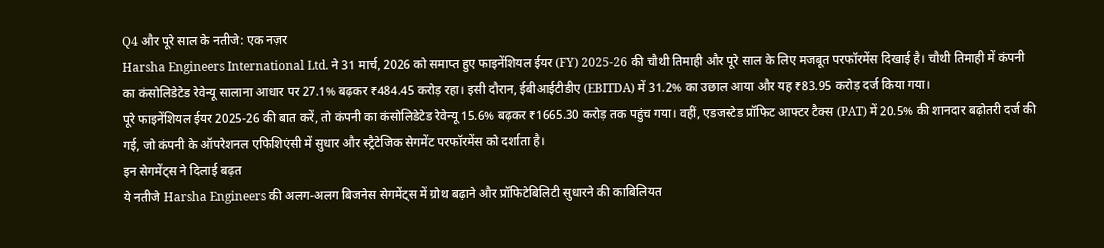Q4 और पूरे साल के नतीजे: एक नज़र
Harsha Engineers International Ltd. ने 31 मार्च, 2026 को समाप्त हुए फाइनेंशियल ईयर (FY) 2025-26 की चौथी तिमाही और पूरे साल के लिए मजबूत परफॉरमेंस दिखाई है। चौथी तिमाही में कंपनी का कंसोलिडेटेड रेवेन्यू सालाना आधार पर 27.1% बढ़कर ₹484.45 करोड़ रहा। इसी दौरान, ईबीआईटीडीए (EBITDA) में 31.2% का उछाल आया और यह ₹83.95 करोड़ दर्ज किया गया।
पूरे फाइनेंशियल ईयर 2025-26 की बात करें, तो कंपनी का कंसोलिडेटेड रेवेन्यू 15.6% बढ़कर ₹1665.30 करोड़ तक पहुंच गया। वहीं, एडजस्टेड प्रॉफिट आफ्टर टैक्स (PAT) में 20.5% की शानदार बढ़ोतरी दर्ज की गई, जो कंपनी के ऑपरेशनल एफिशिएंसी में सुधार और स्ट्रैटेजिक सेगमेंट परफॉरमेंस को दर्शाता है।
इन सेगमेंट्स ने दिलाई बढ़त
ये नतीजे Harsha Engineers की अलग-अलग बिजनेस सेगमेंट्स में ग्रोथ बढ़ाने और प्रॉफिटेबिलिटी सुधारने की काबिलियत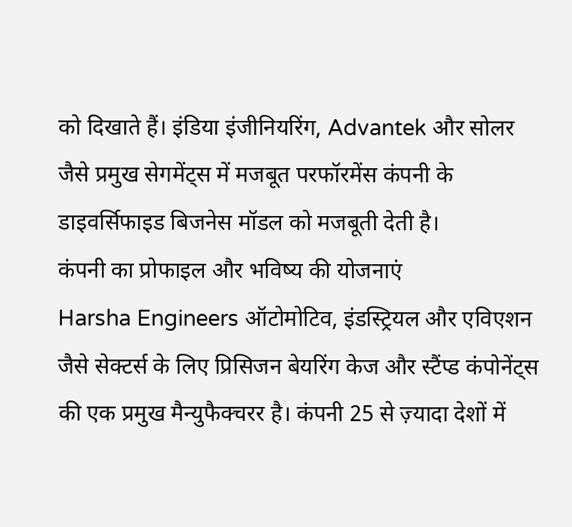को दिखाते हैं। इंडिया इंजीनियरिंग, Advantek और सोलर जैसे प्रमुख सेगमेंट्स में मजबूत परफॉरमेंस कंपनी के डाइवर्सिफाइड बिजनेस मॉडल को मजबूती देती है।
कंपनी का प्रोफाइल और भविष्य की योजनाएं
Harsha Engineers ऑटोमोटिव, इंडस्ट्रियल और एविएशन जैसे सेक्टर्स के लिए प्रिसिजन बेयरिंग केज और स्टैंप्ड कंपोनेंट्स की एक प्रमुख मैन्युफैक्चरर है। कंपनी 25 से ज़्यादा देशों में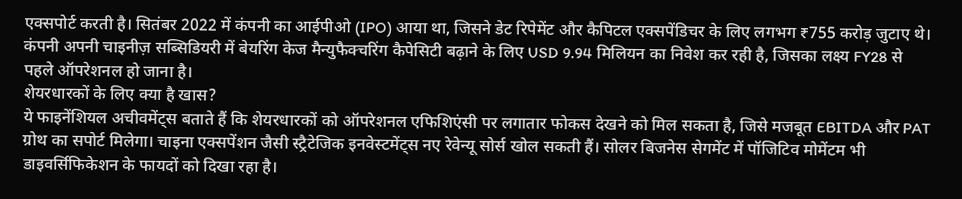एक्सपोर्ट करती है। सितंबर 2022 में कंपनी का आईपीओ (IPO) आया था, जिसने डेट रिपेमेंट और कैपिटल एक्सपेंडिचर के लिए लगभग ₹755 करोड़ जुटाए थे।
कंपनी अपनी चाइनीज़ सब्सिडियरी में बेयरिंग केज मैन्युफैक्चरिंग कैपेसिटी बढ़ाने के लिए USD 9.94 मिलियन का निवेश कर रही है, जिसका लक्ष्य FY28 से पहले ऑपरेशनल हो जाना है।
शेयरधारकों के लिए क्या है खास?
ये फाइनेंशियल अचीवमेंट्स बताते हैं कि शेयरधारकों को ऑपरेशनल एफिशिएंसी पर लगातार फोकस देखने को मिल सकता है, जिसे मजबूत EBITDA और PAT ग्रोथ का सपोर्ट मिलेगा। चाइना एक्सपेंशन जैसी स्ट्रैटेजिक इनवेस्टमेंट्स नए रेवेन्यू सोर्स खोल सकती हैं। सोलर बिजनेस सेगमेंट में पॉजिटिव मोमेंटम भी डाइवर्सिफिकेशन के फायदों को दिखा रहा है।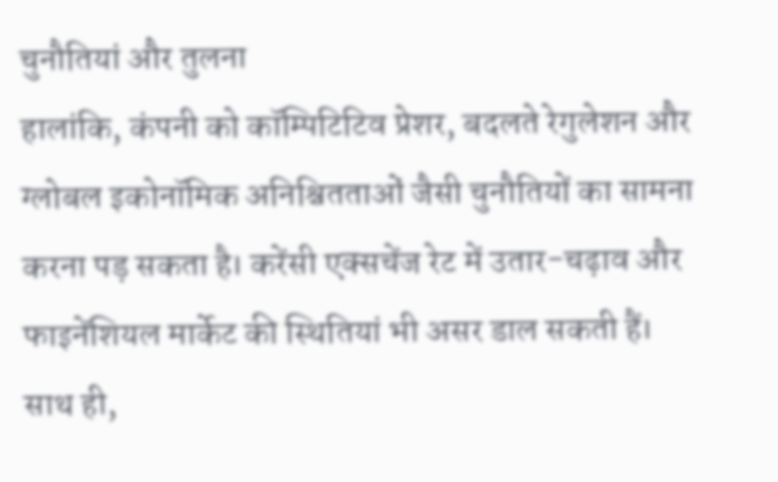चुनौतियां और तुलना
हालांकि, कंपनी को कॉम्पिटिटिव प्रेशर, बदलते रेगुलेशन और ग्लोबल इकोनॉमिक अनिश्चितताओं जैसी चुनौतियों का सामना करना पड़ सकता है। करेंसी एक्सचेंज रेट में उतार-चढ़ाव और फाइनेंशियल मार्केट की स्थितियां भी असर डाल सकती हैं। साथ ही,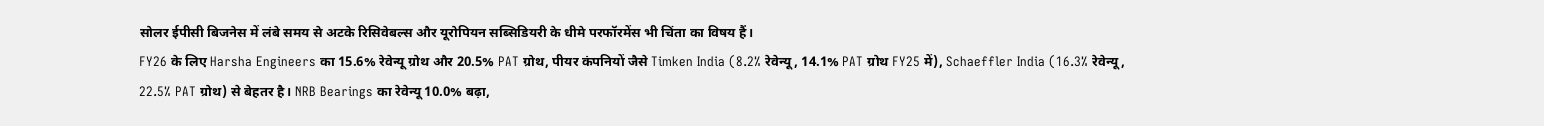सोलर ईपीसी बिजनेस में लंबे समय से अटके रिसिवेबल्स और यूरोपियन सब्सिडियरी के धीमे परफॉरमेंस भी चिंता का विषय हैं।
FY26 के लिए Harsha Engineers का 15.6% रेवेन्यू ग्रोथ और 20.5% PAT ग्रोथ, पीयर कंपनियों जैसे Timken India (8.2% रेवेन्यू, 14.1% PAT ग्रोथ FY25 में), Schaeffler India (16.3% रेवेन्यू, 22.5% PAT ग्रोथ) से बेहतर है। NRB Bearings का रेवेन्यू 10.0% बढ़ा,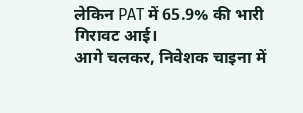लेकिन PAT में 65.9% की भारी गिरावट आई।
आगे चलकर, निवेशक चाइना में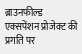ब्राउनफील्ड एक्सपेंशन प्रोजेक्ट की प्रगति पर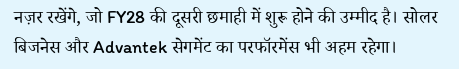नज़र रखेंगे, जो FY28 की दूसरी छमाही में शुरू होने की उम्मीद है। सोलर बिजनेस और Advantek सेगमेंट का परफॉरमेंस भी अहम रहेगा।